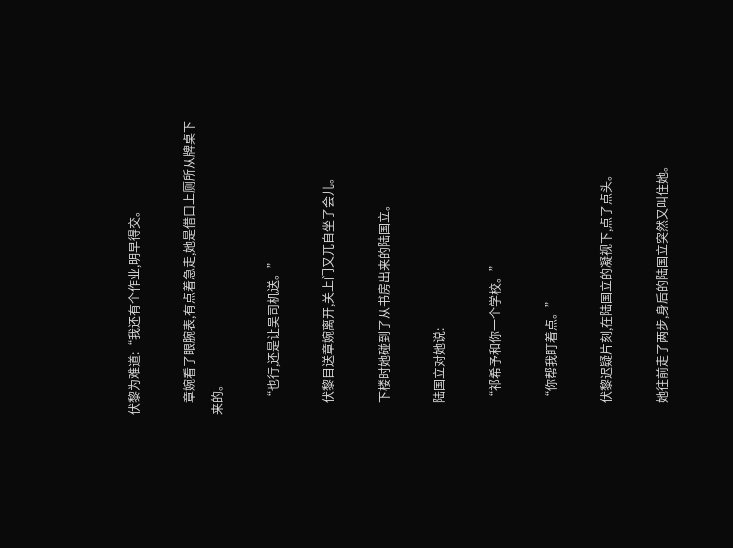伏黎为难道:“我还有个作业,明早得交。

    章婉看了眼腕表,有点着急走,她是借口上厕所从牌桌下来的。

    “也行,还是让吴司机送。”

    伏黎目送章婉离开,关上门又兀自坐了会儿。

    下楼时她碰到了从书房出来的陆国立。

    陆国立对她说:

    “祁希予和你一个学校。”

    “你帮我盯着点。”

    伏黎迟疑片刻,在陆国立的凝视下,点了点头。

    她往前走了两步,身后的陆国立突然又叫住她。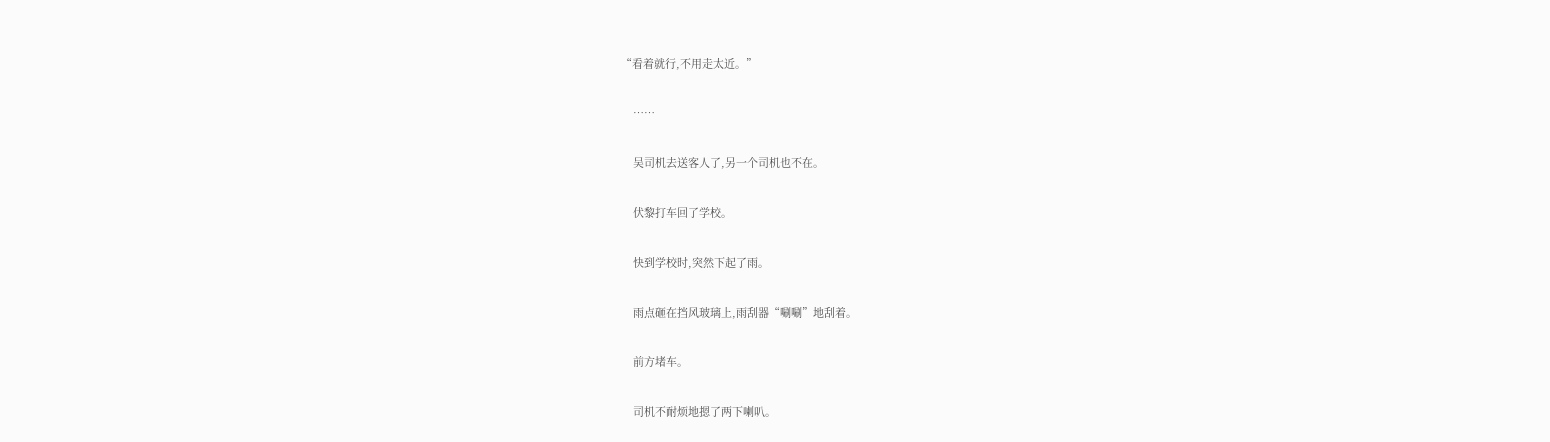“看着就行,不用走太近。”

    ……

    吴司机去送客人了,另一个司机也不在。

    伏黎打车回了学校。

    快到学校时,突然下起了雨。

    雨点砸在挡风玻璃上,雨刮器“唰唰”地刮着。

    前方堵车。

    司机不耐烦地摁了两下喇叭。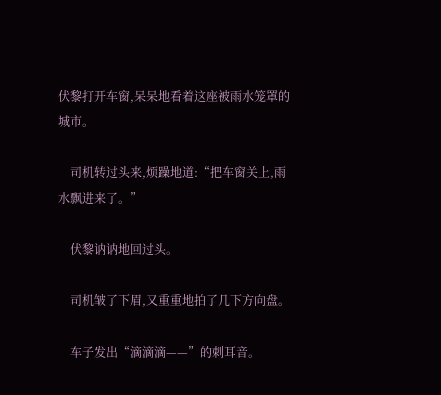伏黎打开车窗,呆呆地看着这座被雨水笼罩的城市。

    司机转过头来,烦躁地道:“把车窗关上,雨水飘进来了。”

    伏黎讷讷地回过头。

    司机皱了下眉,又重重地拍了几下方向盘。

    车子发出“滴滴滴——”的刺耳音。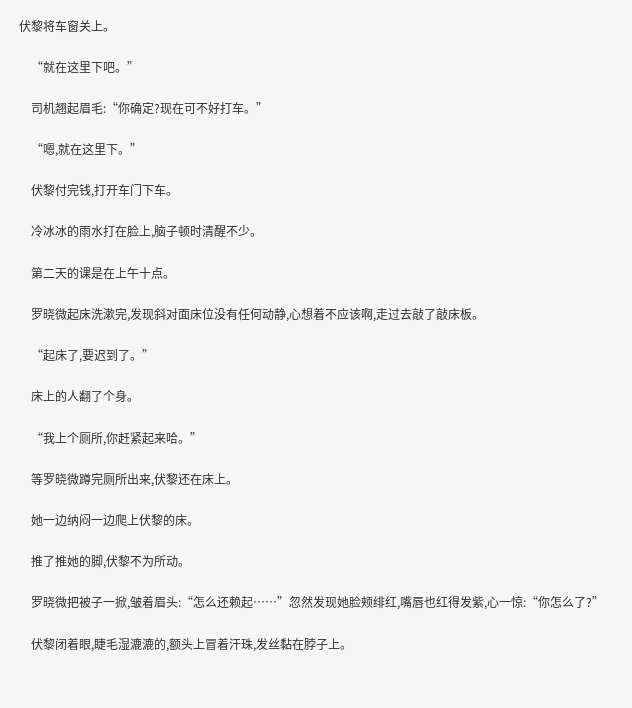伏黎将车窗关上。

    “就在这里下吧。”

    司机翘起眉毛:“你确定?现在可不好打车。”

    “嗯,就在这里下。”

    伏黎付完钱,打开车门下车。

    冷冰冰的雨水打在脸上,脑子顿时清醒不少。

    第二天的课是在上午十点。

    罗晓微起床洗漱完,发现斜对面床位没有任何动静,心想着不应该啊,走过去敲了敲床板。

    “起床了,要迟到了。”

    床上的人翻了个身。

    “我上个厕所,你赶紧起来哈。”

    等罗晓微蹲完厕所出来,伏黎还在床上。

    她一边纳闷一边爬上伏黎的床。

    推了推她的脚,伏黎不为所动。

    罗晓微把被子一掀,皱着眉头:“怎么还赖起……”忽然发现她脸颊绯红,嘴唇也红得发紫,心一惊:“你怎么了?”

    伏黎闭着眼,睫毛湿漉漉的,额头上冒着汗珠,发丝黏在脖子上。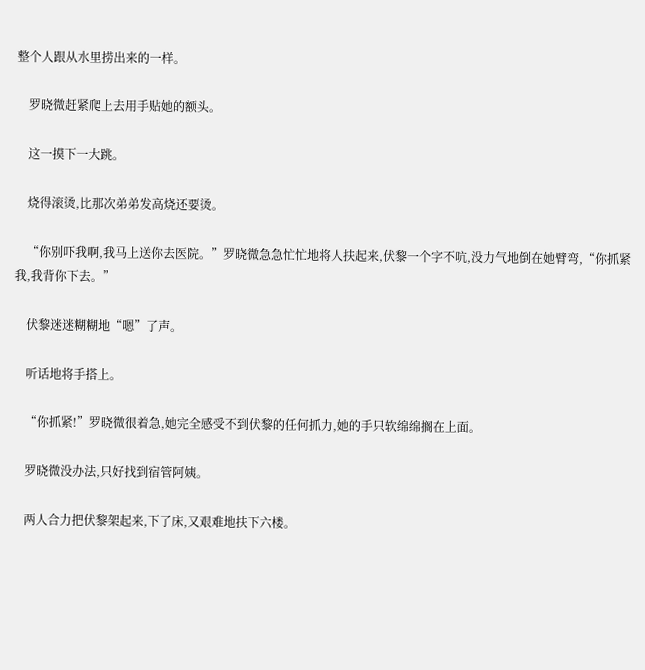整个人跟从水里捞出来的一样。

    罗晓微赶紧爬上去用手贴她的额头。

    这一摸下一大跳。

    烧得滚烫,比那次弟弟发高烧还要烫。

    “你别吓我啊,我马上送你去医院。”罗晓微急急忙忙地将人扶起来,伏黎一个字不吭,没力气地倒在她臂弯,“你抓紧我,我背你下去。”

    伏黎迷迷糊糊地“嗯”了声。

    听话地将手搭上。

    “你抓紧!”罗晓微很着急,她完全感受不到伏黎的任何抓力,她的手只软绵绵搁在上面。

    罗晓微没办法,只好找到宿管阿姨。

    两人合力把伏黎架起来,下了床,又艰难地扶下六楼。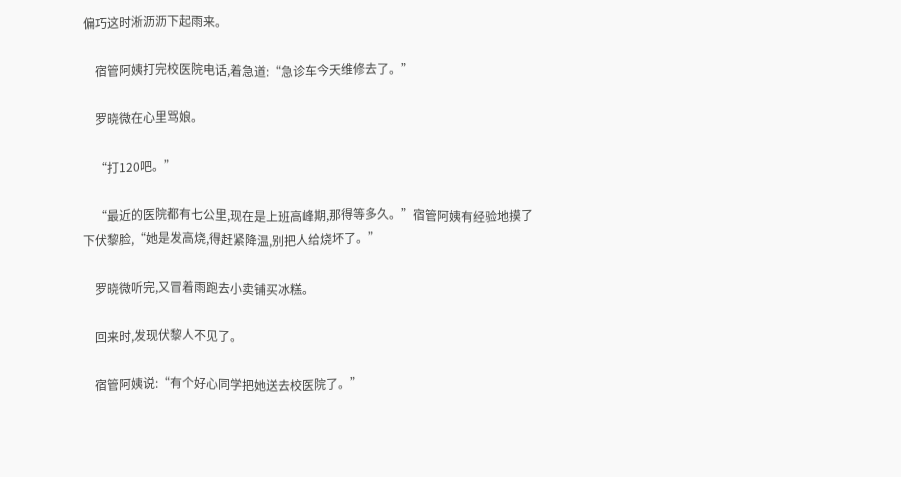偏巧这时淅沥沥下起雨来。

    宿管阿姨打完校医院电话,着急道:“急诊车今天维修去了。”

    罗晓微在心里骂娘。

    “打120吧。”

    “最近的医院都有七公里,现在是上班高峰期,那得等多久。”宿管阿姨有经验地摸了下伏黎脸,“她是发高烧,得赶紧降温,别把人给烧坏了。”

    罗晓微听完,又冒着雨跑去小卖铺买冰糕。

    回来时,发现伏黎人不见了。

    宿管阿姨说:“有个好心同学把她送去校医院了。”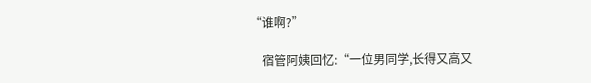“谁啊?”

    宿管阿姨回忆:“一位男同学,长得又高又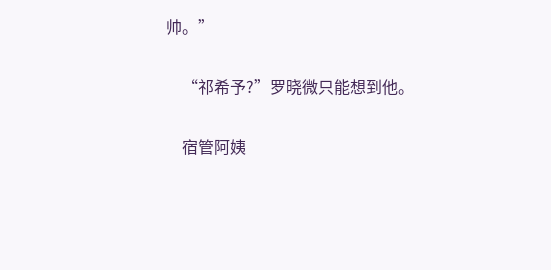帅。”

    “祁希予?”罗晓微只能想到他。

    宿管阿姨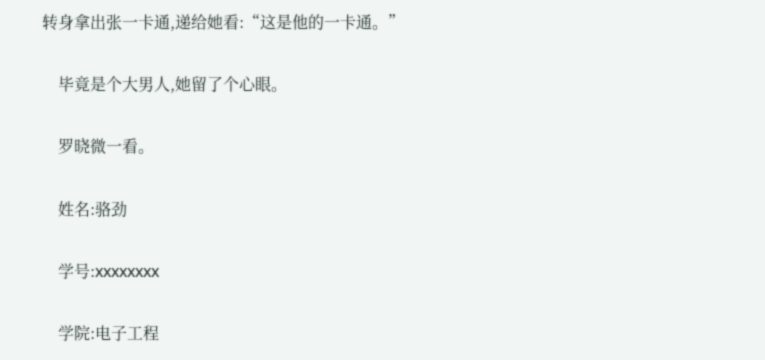转身拿出张一卡通,递给她看:“这是他的一卡通。”

    毕竟是个大男人,她留了个心眼。

    罗晓微一看。

    姓名:骆劲

    学号:xxxxxxxx

    学院:电子工程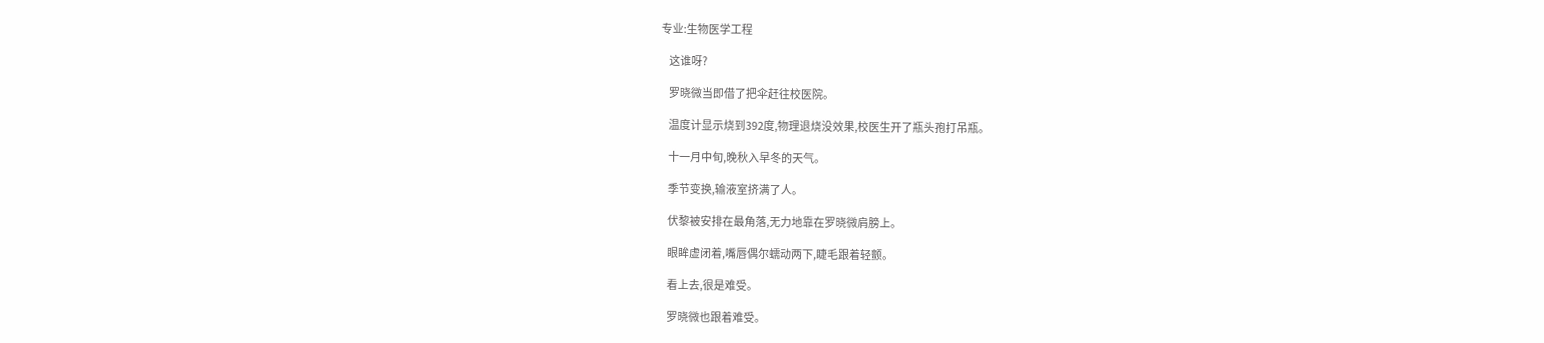专业:生物医学工程

    这谁呀?

    罗晓微当即借了把伞赶往校医院。

    温度计显示烧到392度,物理退烧没效果,校医生开了瓶头孢打吊瓶。

    十一月中旬,晚秋入早冬的天气。

    季节变换,输液室挤满了人。

    伏黎被安排在最角落,无力地靠在罗晓微肩膀上。

    眼眸虚闭着,嘴唇偶尔蠕动两下,睫毛跟着轻颤。

    看上去,很是难受。

    罗晓微也跟着难受。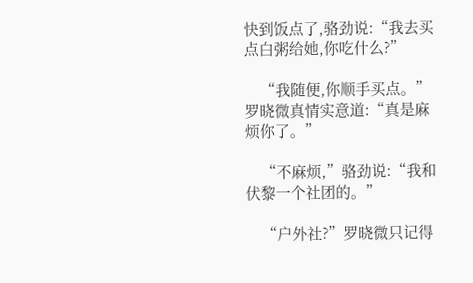快到饭点了,骆劲说:“我去买点白粥给她,你吃什么?”

    “我随便,你顺手买点。”罗晓微真情实意道:“真是麻烦你了。”

    “不麻烦,”骆劲说:“我和伏黎一个社团的。”

    “户外社?”罗晓微只记得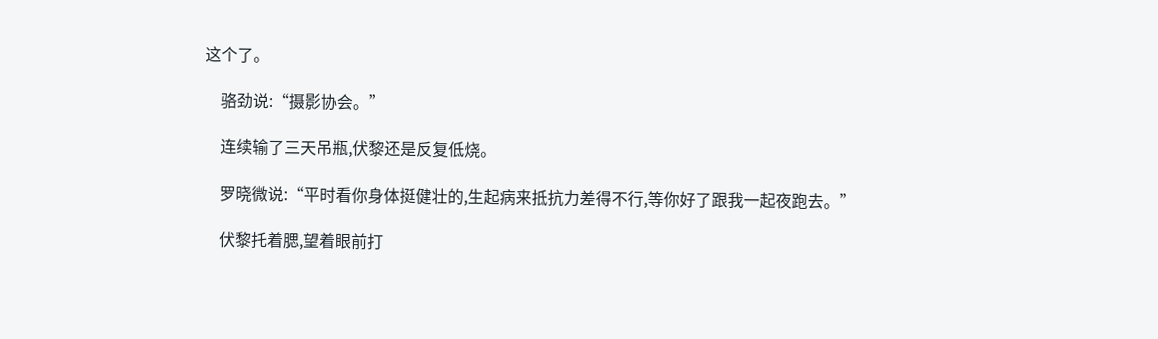这个了。

    骆劲说:“摄影协会。”

    连续输了三天吊瓶,伏黎还是反复低烧。

    罗晓微说:“平时看你身体挺健壮的,生起病来抵抗力差得不行,等你好了跟我一起夜跑去。”

    伏黎托着腮,望着眼前打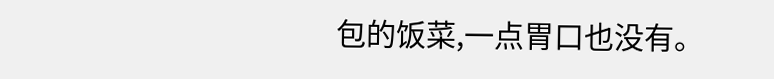包的饭菜,一点胃口也没有。